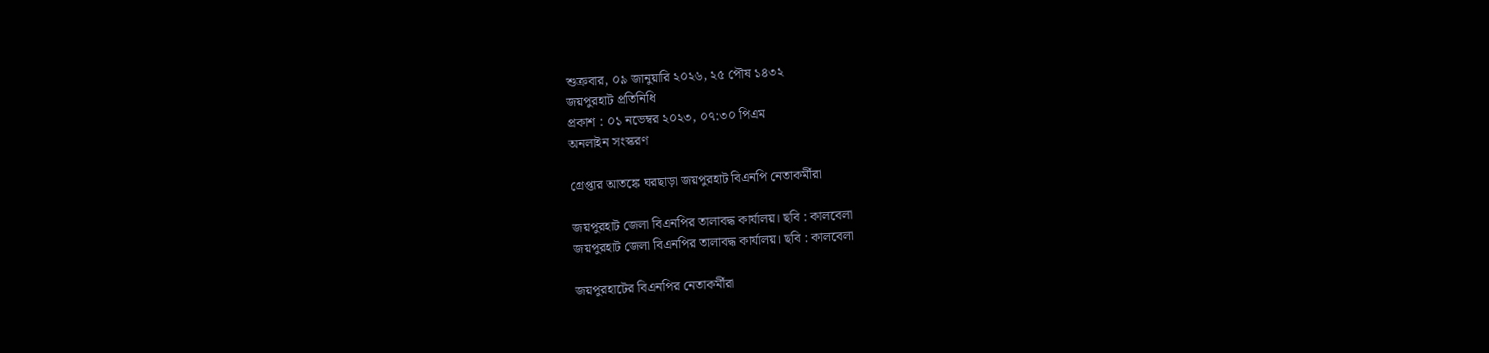শুক্রবার, ০৯ জানুয়ারি ২০২৬, ২৫ পৌষ ১৪৩২
জয়পুরহাট প্রতিনিধি
প্রকাশ : ০১ নভেম্বর ২০২৩, ০৭:৩০ পিএম
অনলাইন সংস্করণ

গ্রেপ্তার আতঙ্কে ঘরছাড়া জয়পুরহাট বিএনপি নেতাকর্মীরা

জয়পুরহাট জেলা বিএনপির তালাবদ্ধ কার্যালয়। ছবি : কালবেলা
জয়পুরহাট জেলা বিএনপির তালাবদ্ধ কার্যালয়। ছবি : কালবেলা

জয়পুরহাটের বিএনপির নেতাকর্মীরা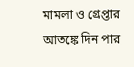মামলা ও গ্রেপ্তার আতঙ্কে দিন পার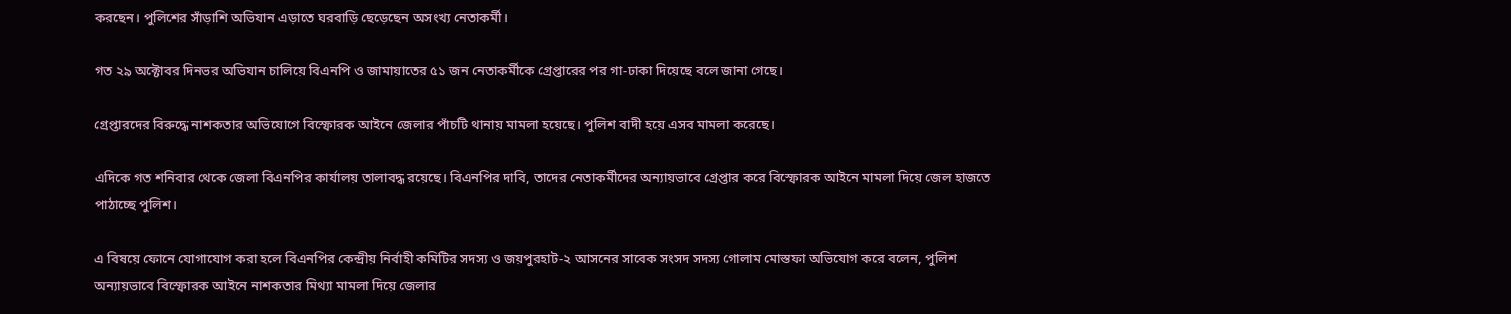করছেন। পুলিশের সাঁড়াশি অভিযান এড়াতে ঘরবাড়ি ছেড়েছেন অসংখ্য নেতাকর্মী।

গত ২৯ অক্টোবর দিনভর অভিযান চালিয়ে বিএনপি ও জামায়াতের ৫১ জন নেতাকর্মীকে গ্রেপ্তারের পর গা-ঢাকা দিয়েছে বলে জানা গেছে।

গ্রেপ্তারদের বিরুদ্ধে নাশকতার অভিযোগে বিস্ফোরক আইনে জেলার পাঁচটি থানায় মামলা হয়েছে। পুলিশ বাদী হয়ে এসব মামলা করেছে।

এদিকে গত শনিবার থেকে জেলা বিএনপির কার্যালয় তালাবদ্ধ রয়েছে। বিএনপির দাবি, তাদের নেতাকর্মীদের অন্যায়ভাবে গ্রেপ্তার করে বিস্ফোরক আইনে মামলা দিয়ে জেল হাজতে পাঠাচ্ছে পুলিশ।

এ বিষয়ে ফোনে যোগাযোগ করা হলে বিএনপির কেন্দ্রীয় নির্বাহী কমিটির সদস্য ও জয়পুরহাট-২ আসনের সাবেক সংসদ সদস্য গোলাম মোস্তফা অভিযোগ করে বলেন, পুলিশ অন্যায়ভাবে বিস্ফোরক আইনে নাশকতার মিথ্যা মামলা দিয়ে জেলার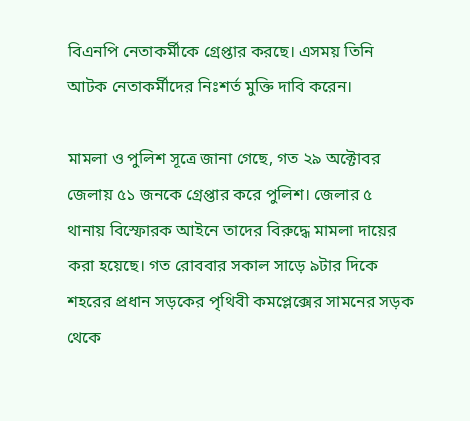বিএনপি নেতাকর্মীকে গ্রেপ্তার করছে। এসময় তিনি আটক নেতাকর্মীদের নিঃশর্ত মুক্তি দাবি করেন।

মামলা ও পুলিশ সূত্রে জানা গেছে, গত ২৯ অক্টোবর জেলায় ৫১ জনকে গ্রেপ্তার করে পুলিশ। জেলার ৫ থানায় বিস্ফোরক আইনে তাদের বিরুদ্ধে মামলা দায়ের করা হয়েছে। গত রোববার সকাল সাড়ে ৯টার দিকে শহরের প্রধান সড়কের পৃথিবী কমপ্লেক্সের সামনের সড়ক থেকে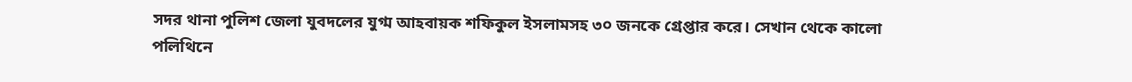সদর থানা পুলিশ জেলা যুবদলের যুগ্ম আহবায়ক শফিকুল ইসলামসহ ৩০ জনকে গ্রেপ্তার করে। সেখান থেকে কালো পলিথিনে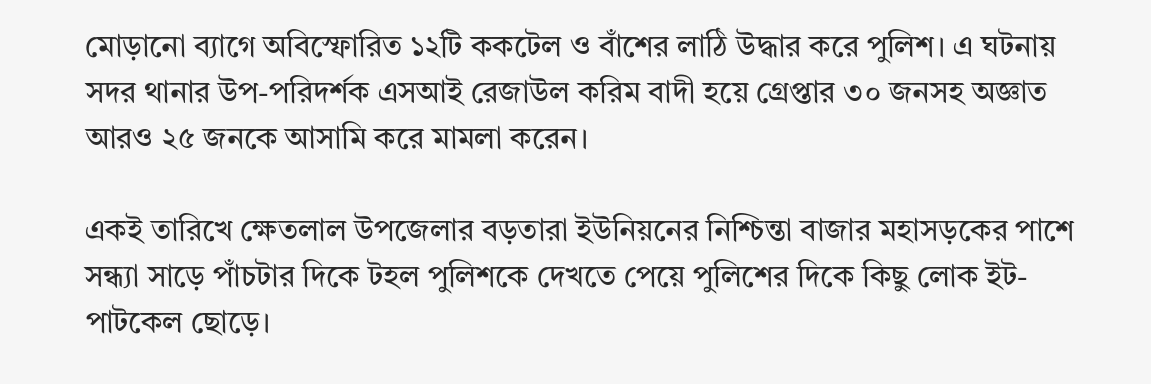মোড়ানো ব্যাগে অবিস্ফোরিত ১২টি ককটেল ও বাঁশের লাঠি উদ্ধার করে পুলিশ। এ ঘটনায় সদর থানার উপ-পরিদর্শক এসআই রেজাউল করিম বাদী হয়ে গ্রেপ্তার ৩০ জনসহ অজ্ঞাত আরও ২৫ জনকে আসামি করে মামলা করেন।

একই তারিখে ক্ষেতলাল উপজেলার বড়তারা ইউনিয়নের নিশ্চিন্তা বাজার মহাসড়কের পাশে সন্ধ্যা সাড়ে পাঁচটার দিকে টহল পুলিশকে দেখতে পেয়ে পুলিশের দিকে কিছু লোক ইট-পাটকেল ছোড়ে।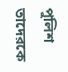পুলিশ তাদেরকে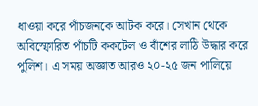ধাওয়া করে পাঁচজনকে আটক করে। সেখান থেকে অবিস্ফোরিত পাঁচটি ককটেল ও বাঁশের লাঠি উদ্ধার করে পুলিশ। এ সময় অজ্ঞাত আরও ২০-২৫ জন পালিয়ে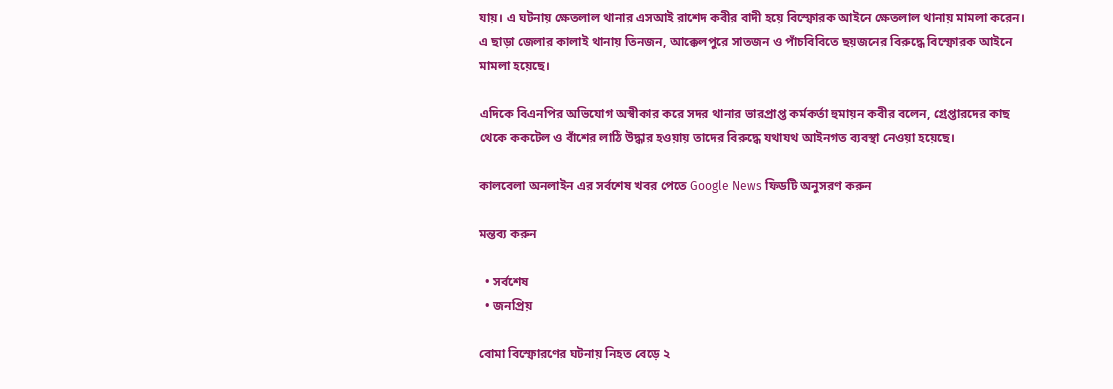যায়। এ ঘটনায় ক্ষেতলাল থানার এসআই রাশেদ কবীর বাদী হয়ে বিস্ফোরক আইনে ক্ষেতলাল থানায় মামলা করেন। এ ছাড়া জেলার কালাই থানায় তিনজন, আক্কেলপুরে সাতজন ও পাঁচবিবিতে ছয়জনের বিরুদ্ধে বিস্ফোরক আইনে মামলা হয়েছে।

এদিকে বিএনপির অভিযোগ অস্বীকার করে সদর থানার ভারপ্রাপ্ত কর্মকর্তা হুমায়ন কবীর বলেন, গ্রেপ্তারদের কাছ থেকে ককটেল ও বাঁশের লাঠি উদ্ধার হওয়ায় তাদের বিরুদ্ধে যথাযথ আইনগত ব্যবস্থা নেওয়া হয়েছে।

কালবেলা অনলাইন এর সর্বশেষ খবর পেতে Google News ফিডটি অনুসরণ করুন

মন্তব্য করুন

  • সর্বশেষ
  • জনপ্রিয়

বোমা বিস্ফোরণের ঘটনায় নিহত বেড়ে ২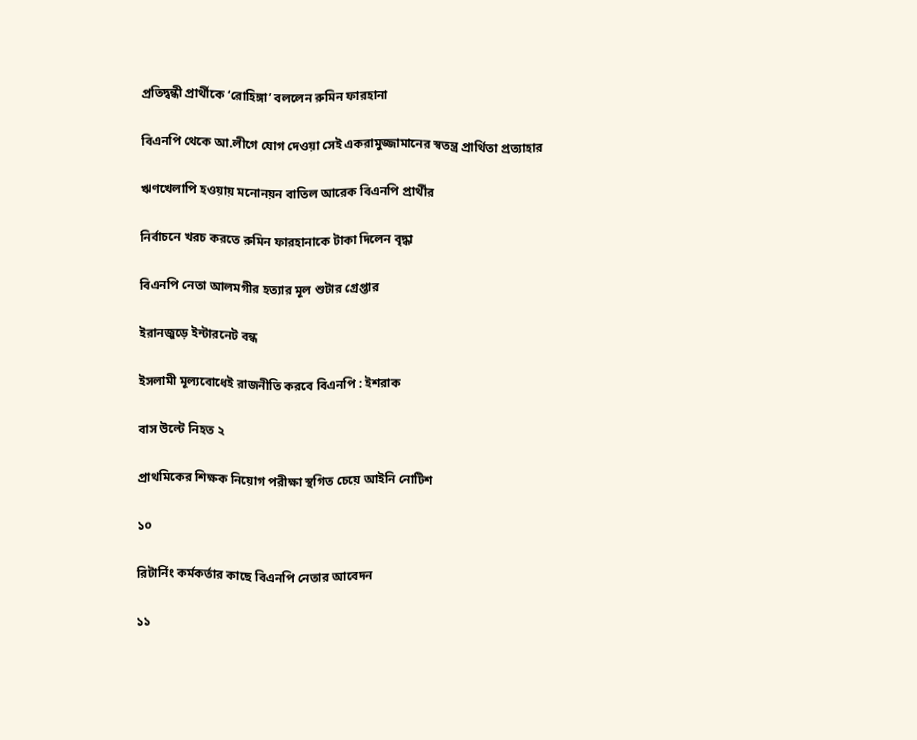প্রতিদ্বন্ধী প্রার্থীকে ‘রোহিঙ্গা’ বললেন রুমিন ফারহানা

বিএনপি থেকে আ.লীগে যোগ দেওয়া সেই একরামুজ্জামানের স্বতন্ত্র প্রার্থিতা প্রত্যাহার

ঋণখেলাপি হওয়ায় মনোনয়ন বাতিল আরেক বিএনপি প্রার্থীর

নির্বাচনে খরচ করতে রুমিন ফারহানাকে টাকা দিলেন বৃদ্ধা

বিএনপি নেতা আলমগীর হত্যার মূল শুটার গ্রেপ্তার

ইরানজুড়ে ইন্টারনেট বন্ধ

ইসলামী মূল্যবোধেই রাজনীতি করবে বিএনপি : ইশরাক

বাস উল্টে নিহত ২

প্রাথমিকের শিক্ষক নিয়োগ পরীক্ষা স্থগিত চেয়ে আইনি নোটিশ

১০

রিটার্নিং কর্মকর্তার কাছে বিএনপি নেতার আবেদন

১১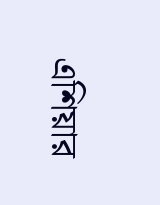এশিয়ার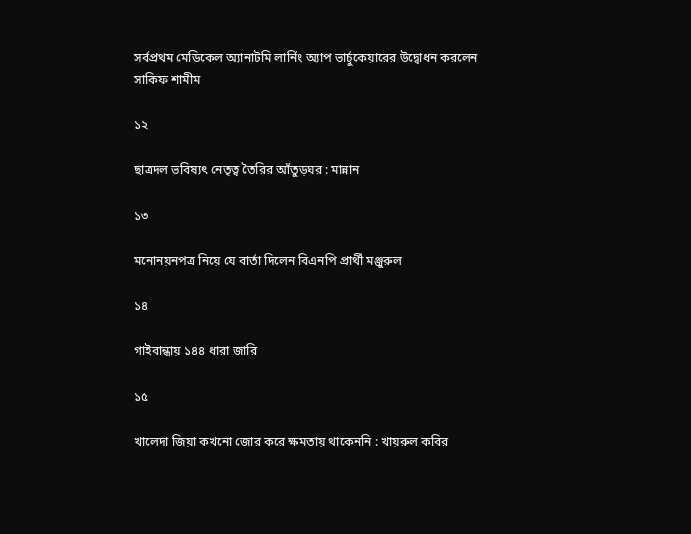সর্বপ্রথম মেডিকেল অ্যানাটমি লার্নিং অ্যাপ ভার্চুকেয়ারের উদ্বোধন করলেন সাকিফ শামীম

১২

ছাত্রদল ভবিষ্যৎ নেতৃত্ব তৈরির আঁতুড়ঘর : মান্নান

১৩

মনোনয়নপত্র নিয়ে যে বার্তা দিলেন বিএনপি প্রার্থী মঞ্জুরুল

১৪

গাইবান্ধায় ১৪৪ ধারা জারি

১৫

খালেদা জিয়া কখনো জোর করে ক্ষমতায় থাকেননি : খায়রুল কবির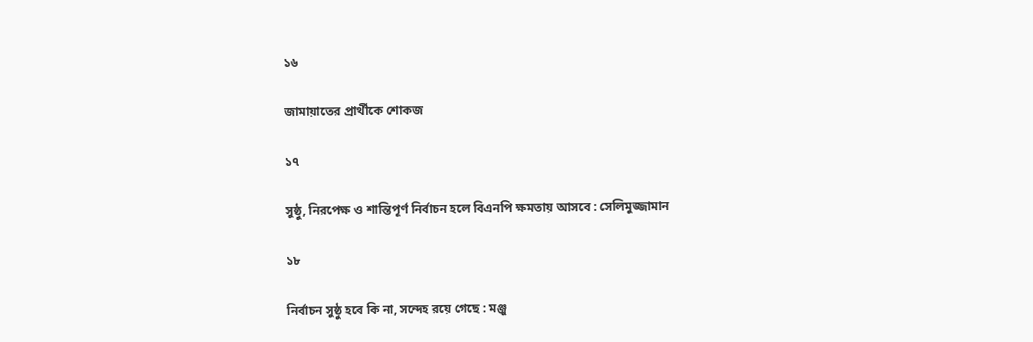১৬

জামায়াতের প্রার্থীকে শোকজ

১৭

সুষ্ঠু, নিরপেক্ষ ও শান্তিপূর্ণ নির্বাচন হলে বিএনপি ক্ষমতায় আসবে : সেলিমুজ্জামান

১৮

নির্বাচন সুষ্ঠু হবে কি না, সন্দেহ রয়ে গেছে : মঞ্জু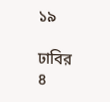১৯

ঢাবির ৪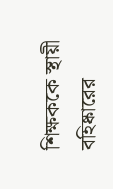শিক্ষককে স্থায়ী বহিষ্কারের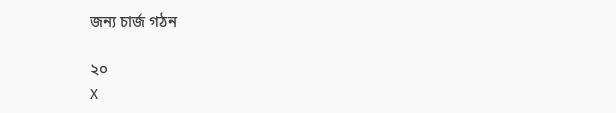জন্য চার্জ গঠন

২০
X